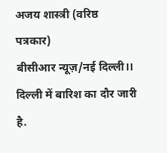अजय शास्त्री (वरिष्ठ पत्रकार)
बीसीआर न्यूज़/नई दिल्ली।। दिल्ली में बारिश का दौर जारी है.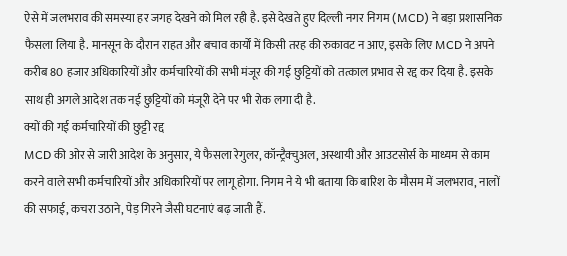ऐसे में जलभराव की समस्या हर जगह देखने को मिल रही है. इसे देखते हुए दिल्ली नगर निगम (MCD) ने बड़ा प्रशासनिक फैसला लिया है. मानसून के दौरान राहत और बचाव कार्यों में किसी तरह की रुकावट न आए, इसके लिए MCD ने अपने करीब 80 हजार अधिकारियों और कर्मचारियों की सभी मंजूर की गई छुट्टियों को तत्काल प्रभाव से रद्द कर दिया है. इसके साथ ही अगले आदेश तक नई छुट्टियों को मंजूरी देने पर भी रोक लगा दी है.
क्यों की गई कर्मचारियों की छुट्टी रद्द
MCD की ओर से जारी आदेश के अनुसार, ये फैसला रेगुलर, कॉन्ट्रैक्चुअल, अस्थायी और आउटसोर्स के माध्यम से काम करने वाले सभी कर्मचारियों और अधिकारियों पर लागू होगा. निगम ने ये भी बताया कि बारिश के मौसम में जलभराव, नालों की सफाई, कचरा उठाने, पेड़ गिरने जैसी घटनाएं बढ़ जाती हैं.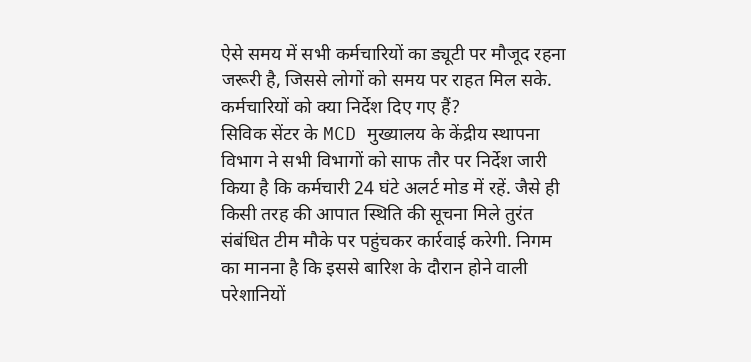ऐसे समय में सभी कर्मचारियों का ड्यूटी पर मौजूद रहना जरूरी है, जिससे लोगों को समय पर राहत मिल सके.
कर्मचारियों को क्या निर्देश दिए गए हैं?
सिविक सेंटर के MCD मुख्यालय के केंद्रीय स्थापना विभाग ने सभी विभागों को साफ तौर पर निर्देश जारी किया है कि कर्मचारी 24 घंटे अलर्ट मोड में रहें. जैसे ही किसी तरह की आपात स्थिति की सूचना मिले तुरंत संबंधित टीम मौके पर पहुंचकर कार्रवाई करेगी. निगम का मानना है कि इससे बारिश के दौरान होने वाली परेशानियों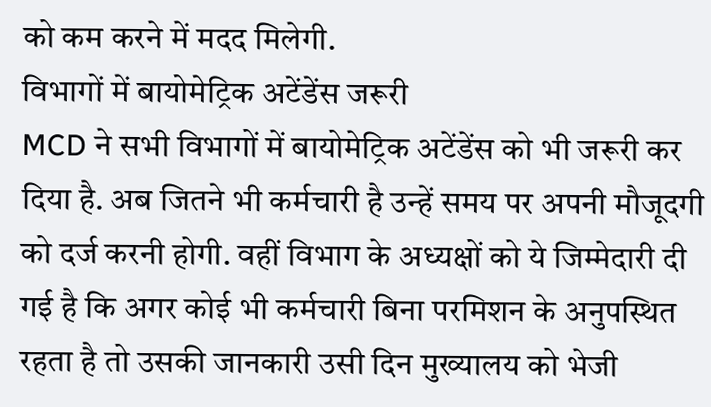को कम करने में मदद मिलेगी.
विभागों में बायोमेट्रिक अटेंडेंस जरूरी
MCD ने सभी विभागों में बायोमेट्रिक अटेंडेंस को भी जरूरी कर दिया है. अब जितने भी कर्मचारी है उन्हें समय पर अपनी मौजूदगी को दर्ज करनी होगी. वहीं विभाग के अध्यक्षों को ये जिम्मेदारी दी गई है कि अगर कोई भी कर्मचारी बिना परमिशन के अनुपस्थित रहता है तो उसकी जानकारी उसी दिन मुख्यालय को भेजी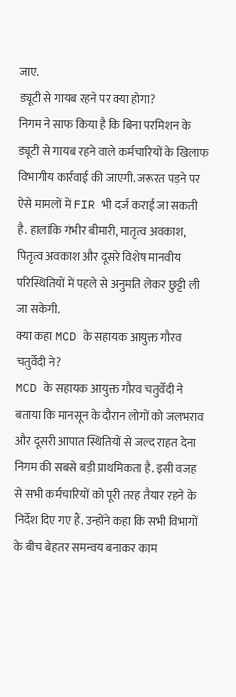जाए.
ड्यूटी से गायब रहने पर क्या होगा?
निगम ने साफ किया है कि बिना परमिशन के ड्यूटी से गायब रहने वाले कर्मचारियों के खिलाफ विभागीय कार्रवाई की जाएगी. जरूरत पड़ने पर ऐसे मामलों में FIR भी दर्ज कराई जा सकती है. हालांकि गंभीर बीमारी, मातृत्व अवकाश, पितृत्व अवकाश और दूसरे विशेष मानवीय परिस्थितियों में पहले से अनुमति लेकर छुट्टी ली जा सकेगी.
क्या कहा MCD के सहायक आयुक्त गौरव चतुर्वेदी ने?
MCD के सहायक आयुक्त गौरव चतुर्वेदी ने बताया कि मानसून के दौरान लोगों को जलभराव और दूसरी आपात स्थितियों से जल्द राहत देना निगम की सबसे बड़ी प्राथमिकता है. इसी वजह से सभी कर्मचारियों को पूरी तरह तैयार रहने के निर्देश दिए गए हैं. उन्होंने कहा कि सभी विभागों के बीच बेहतर समन्वय बनाकर काम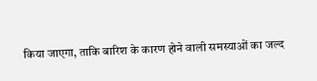किया जाएगा, ताकि बारिश के कारण होने वाली समस्याओं का जल्द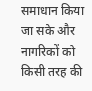समाधान किया जा सके और नागरिकों को किसी तरह की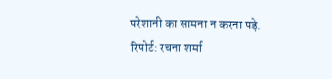परेशानी का सामना न करना पड़े.
रिपोर्ट: रचना शर्मा